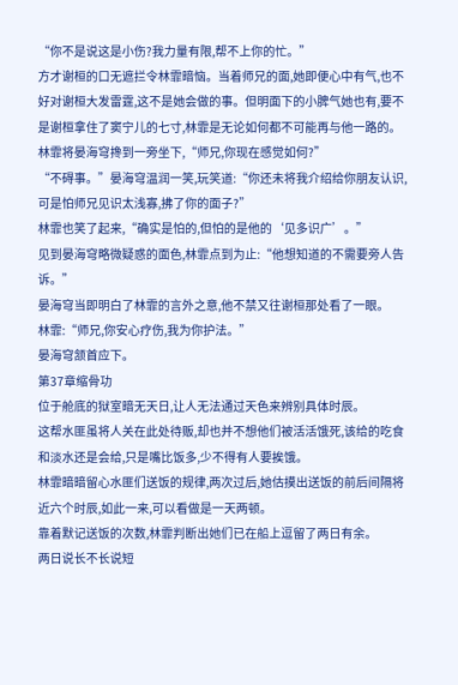“你不是说这是小伤?我力量有限,帮不上你的忙。”
方才谢桓的口无遮拦令林霏暗恼。当着师兄的面,她即便心中有气,也不好对谢桓大发雷霆,这不是她会做的事。但明面下的小脾气她也有,要不是谢桓拿住了窦宁儿的七寸,林霏是无论如何都不可能再与他一路的。
林霏将晏海穹搀到一旁坐下,“师兄,你现在感觉如何?”
“不碍事。”晏海穹温润一笑,玩笑道:“你还未将我介绍给你朋友认识,可是怕师兄见识太浅寡,拂了你的面子?”
林霏也笑了起来,“确实是怕的,但怕的是他的‘见多识广’。”
见到晏海穹略微疑惑的面色,林霏点到为止:“他想知道的不需要旁人告诉。”
晏海穹当即明白了林霏的言外之意,他不禁又往谢桓那处看了一眼。
林霏:“师兄,你安心疗伤,我为你护法。”
晏海穹颔首应下。
第37章缩骨功
位于舱底的狱室暗无天日,让人无法通过天色来辨别具体时辰。
这帮水匪虽将人关在此处待贩,却也并不想他们被活活饿死,该给的吃食和淡水还是会给,只是嘴比饭多,少不得有人要挨饿。
林霏暗暗留心水匪们送饭的规律,两次过后,她估摸出送饭的前后间隔将近六个时辰,如此一来,可以看做是一天两顿。
靠着默记送饭的次数,林霏判断出她们已在船上逗留了两日有余。
两日说长不长说短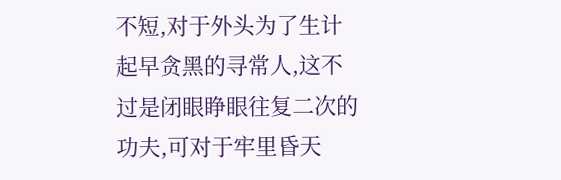不短,对于外头为了生计起早贪黑的寻常人,这不过是闭眼睁眼往复二次的功夫,可对于牢里昏天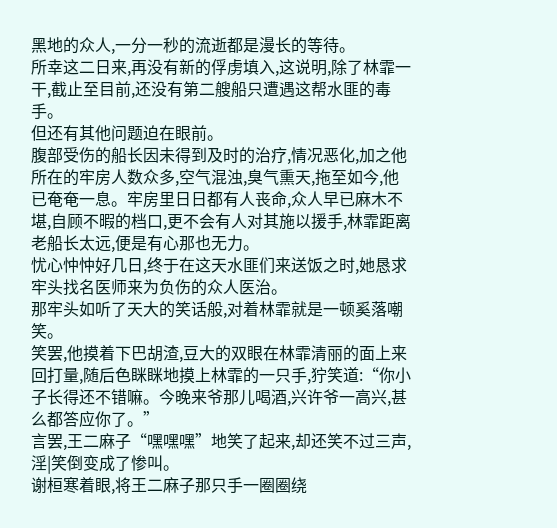黑地的众人,一分一秒的流逝都是漫长的等待。
所幸这二日来,再没有新的俘虏填入,这说明,除了林霏一干,截止至目前,还没有第二艘船只遭遇这帮水匪的毒手。
但还有其他问题迫在眼前。
腹部受伤的船长因未得到及时的治疗,情况恶化,加之他所在的牢房人数众多,空气混浊,臭气熏天,拖至如今,他已奄奄一息。牢房里日日都有人丧命,众人早已麻木不堪,自顾不暇的档口,更不会有人对其施以援手,林霏距离老船长太远,便是有心那也无力。
忧心忡忡好几日,终于在这天水匪们来送饭之时,她恳求牢头找名医师来为负伤的众人医治。
那牢头如听了天大的笑话般,对着林霏就是一顿奚落嘲笑。
笑罢,他摸着下巴胡渣,豆大的双眼在林霏清丽的面上来回打量,随后色眯眯地摸上林霏的一只手,狞笑道:“你小子长得还不错嘛。今晚来爷那儿喝酒,兴许爷一高兴,甚么都答应你了。”
言罢,王二麻子“嘿嘿嘿”地笑了起来,却还笑不过三声,淫|笑倒变成了惨叫。
谢桓寒着眼,将王二麻子那只手一圈圈绕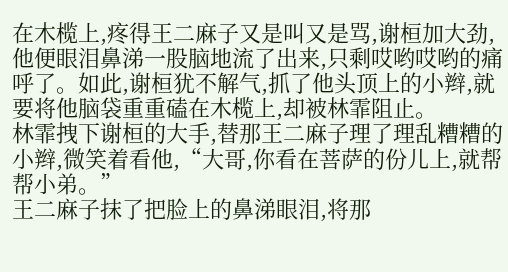在木榄上,疼得王二麻子又是叫又是骂,谢桓加大劲,他便眼泪鼻涕一股脑地流了出来,只剩哎哟哎哟的痛呼了。如此,谢桓犹不解气,抓了他头顶上的小辫,就要将他脑袋重重磕在木榄上,却被林霏阻止。
林霏拽下谢桓的大手,替那王二麻子理了理乱糟糟的小辫,微笑着看他,“大哥,你看在菩萨的份儿上,就帮帮小弟。”
王二麻子抹了把脸上的鼻涕眼泪,将那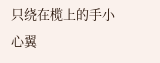只绕在榄上的手小心翼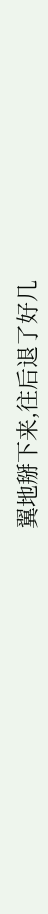翼地掰下来,往后退了好几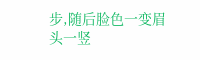步,随后脸色一变眉头一竖